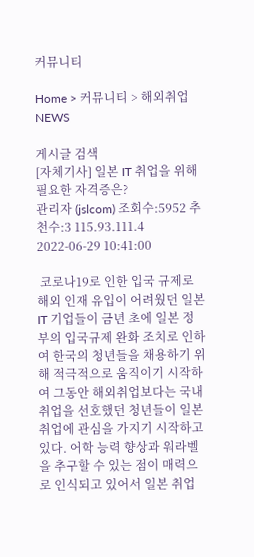커뮤니티

Home > 커뮤니티 > 해외취업 NEWS

게시글 검색
[자체기사] 일본 IT 취업을 위해 필요한 자격증은?
관리자 (jslcom) 조회수:5952 추천수:3 115.93.111.4
2022-06-29 10:41:00

 코로나19로 인한 입국 규제로 해외 인재 유입이 어려웠던 일본 IT 기업들이 금년 초에 일본 정부의 입국규제 완화 조치로 인하여 한국의 청년들을 채용하기 위해 적극적으로 움직이기 시작하여 그동안 해외취업보다는 국내 취업을 선호했던 청년들이 일본 취업에 관심을 가지기 시작하고 있다. 어학 능력 향상과 워라벨을 추구할 수 있는 점이 매력으로 인식되고 있어서 일본 취업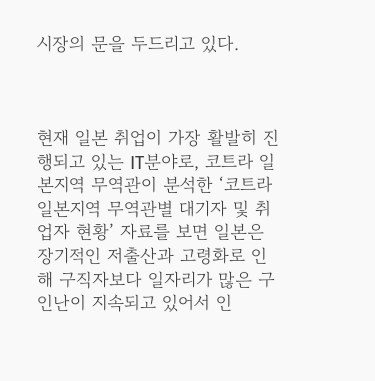시장의 문을 두드리고 있다.



현재 일본 취업이 가장 활발히 진행되고 있는 IT분야로, 코트라 일본지역 무역관이 분석한 ‘코트라 일본지역 무역관별 대기자 및 취업자 현황’ 자료를 보면 일본은 장기적인 저출산과 고령화로 인해 구직자보다 일자리가 많은 구인난이 지속되고 있어서 인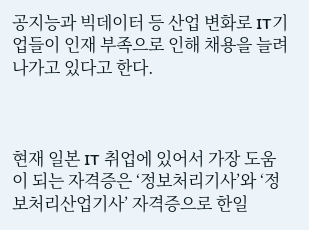공지능과 빅데이터 등 산업 변화로 IT기업들이 인재 부족으로 인해 채용을 늘려나가고 있다고 한다.



현재 일본 IT 취업에 있어서 가장 도움이 되는 자격증은 ‘정보처리기사’와 ‘정보처리산업기사’ 자격증으로 한일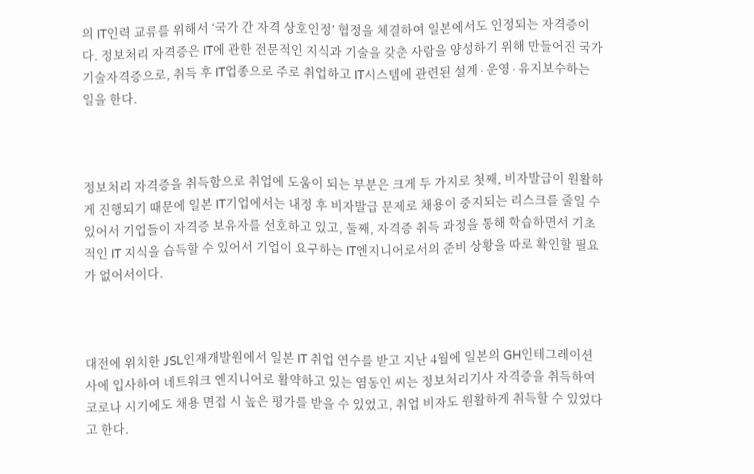의 IT인력 교류를 위해서 ‘국가 간 자격 상호인정’ 협정을 체결하여 일본에서도 인정되는 자격증이다. 정보처리 자격증은 IT에 관한 전문적인 지식과 기술을 갖춘 사람을 양성하기 위해 만들어진 국가기술자격증으로, 취득 후 IT업종으로 주로 취업하고 IT시스템에 관련된 설계∙운영∙유지보수하는 일을 한다.



정보처리 자격증을 취득함으로 취업에 도움이 되는 부분은 크게 두 가지로 첫째, 비자발급이 원활하게 진행되기 때문에 일본 IT기업에서는 내정 후 비자발급 문제로 채용이 중지되는 리스크를 줄일 수 있어서 기업들이 자격증 보유자를 선호하고 있고, 둘째, 자격증 취득 과정을 통해 학습하면서 기초적인 IT 지식을 습득할 수 있어서 기업이 요구하는 IT엔지니어로서의 준비 상황을 따로 확인할 필요가 없어서이다.



대전에 위치한 JSL인재개발원에서 일본 IT 취업 연수를 받고 지난 4월에 일본의 GH인테그레이션 사에 입사하여 네트워크 엔지니어로 활약하고 있는 염동인 씨는 정보처리기사 자격증을 취득하여 코로나 시기에도 채용 면접 시 높은 평가를 받을 수 있었고, 취업 비자도 원활하게 취득할 수 있었다고 한다.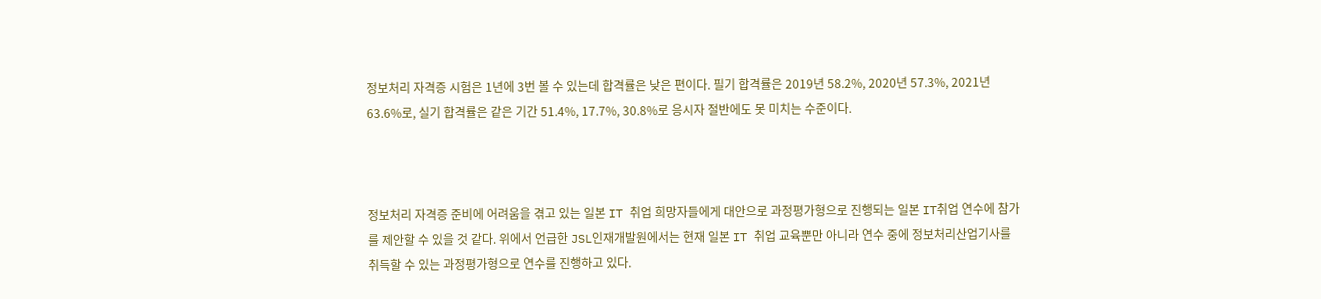정보처리 자격증 시험은 1년에 3번 볼 수 있는데 합격률은 낮은 편이다. 필기 합격률은 2019년 58.2%, 2020년 57.3%, 2021년 63.6%로, 실기 합격률은 같은 기간 51.4%, 17.7%, 30.8%로 응시자 절반에도 못 미치는 수준이다.



정보처리 자격증 준비에 어려움을 겪고 있는 일본 IT 취업 희망자들에게 대안으로 과정평가형으로 진행되는 일본 IT취업 연수에 참가를 제안할 수 있을 것 같다. 위에서 언급한 JSL인재개발원에서는 현재 일본 IT 취업 교육뿐만 아니라 연수 중에 정보처리산업기사를 취득할 수 있는 과정평가형으로 연수를 진행하고 있다.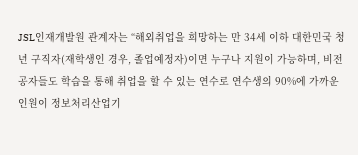JSL인재개발원 관계자는 “해외취업을 희망하는 만 34세 이하 대한민국 청년 구직자(재학생인 경우, 졸업예정자)이면 누구나 지원이 가능하며, 비전공자들도 학습을 통해 취업을 할 수 있는 연수로 연수생의 90%에 가까운 인원이 정보처리산업기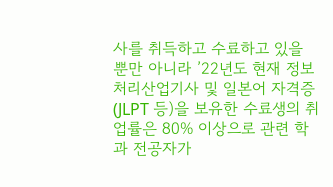사를 취득하고 수료하고 있을 뿐만 아니라 ’22년도 현재 정보처리산업기사 및 일본어 자격증(JLPT 등)을 보유한 수료생의 취업률은 80% 이상으로 관련 학과 전공자가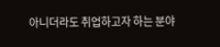아니더라도 취업하고자 하는 분야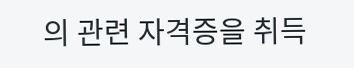의 관련 자격증을 취득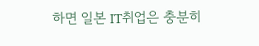하면 일본 IT취업은 충분히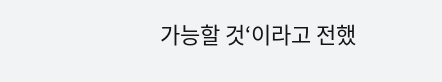가능할 것‘이라고 전했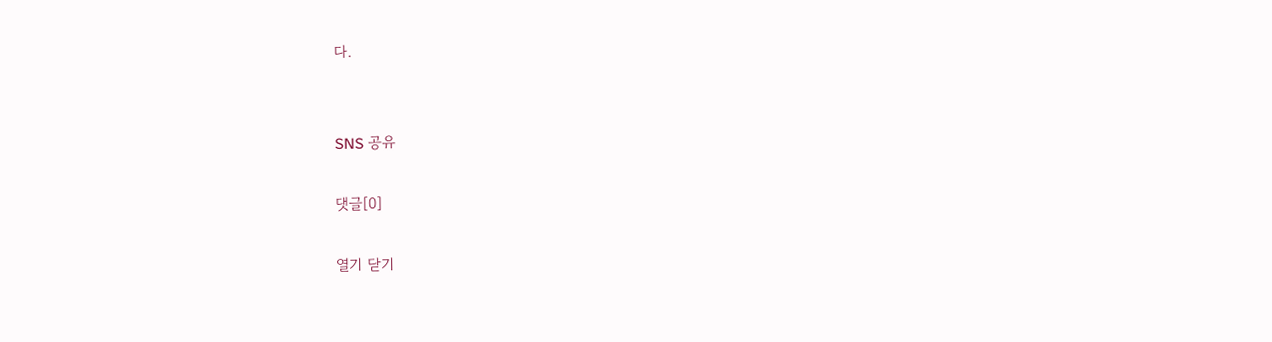다.


SNS 공유

댓글[0]

열기 닫기